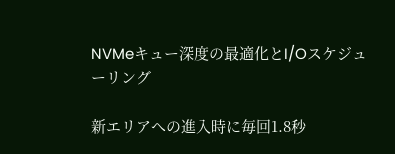NVMeキュー深度の最適化とI/Oスケジューリング

新エリアへの進入時に毎回1.8秒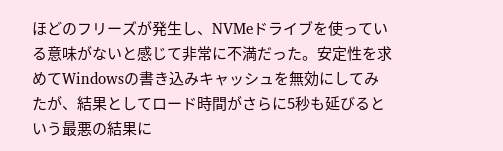ほどのフリーズが発生し、NVMeドライブを使っている意味がないと感じて非常に不満だった。安定性を求めてWindowsの書き込みキャッシュを無効にしてみたが、結果としてロード時間がさらに5秒も延びるという最悪の結果に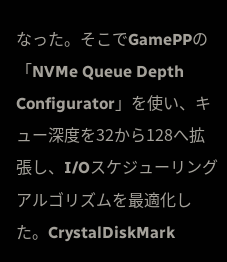なった。そこでGamePPの「NVMe Queue Depth Configurator」を使い、キュー深度を32から128へ拡張し、I/Oスケジューリングアルゴリズムを最適化した。CrystalDiskMark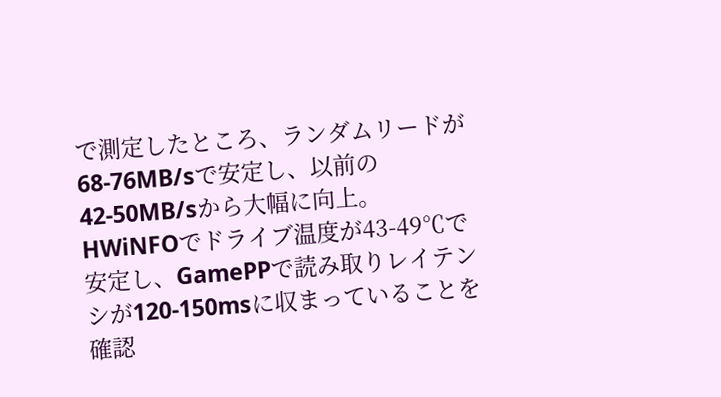で測定したところ、ランダムリードが68-76MB/sで安定し、以前の42-50MB/sから大幅に向上。HWiNFOでドライブ温度が43-49℃で安定し、GamePPで読み取りレイテンシが120-150msに収まっていることを確認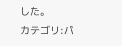した。
カテゴリ:パ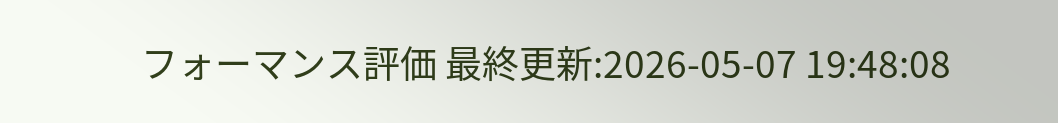フォーマンス評価 最終更新:2026-05-07 19:48:08